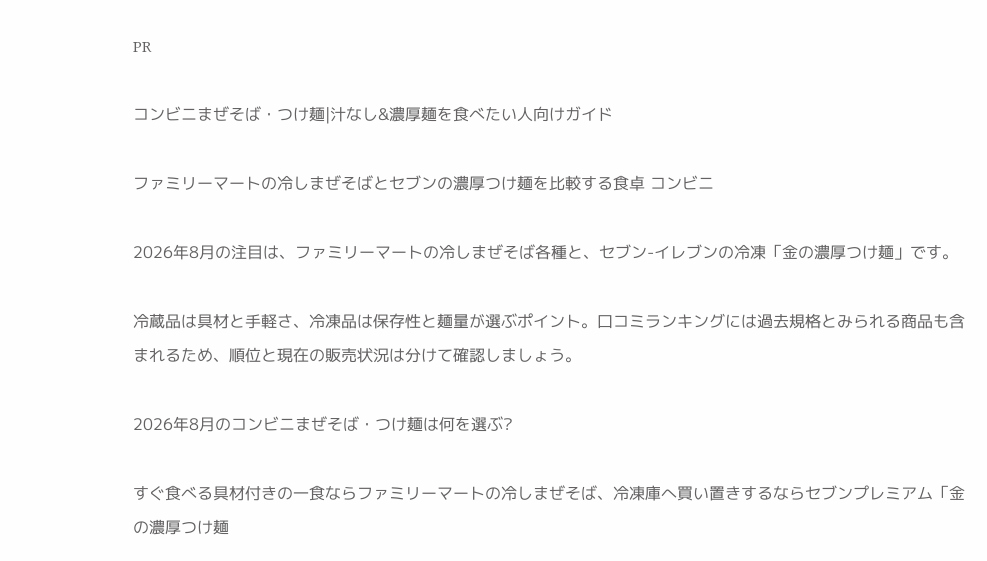PR

コンビニまぜそば・つけ麺|汁なし&濃厚麺を食べたい人向けガイド

ファミリーマートの冷しまぜそばとセブンの濃厚つけ麺を比較する食卓 コンビニ

2026年8月の注目は、ファミリーマートの冷しまぜそば各種と、セブン-イレブンの冷凍「金の濃厚つけ麺」です。

冷蔵品は具材と手軽さ、冷凍品は保存性と麺量が選ぶポイント。口コミランキングには過去規格とみられる商品も含まれるため、順位と現在の販売状況は分けて確認しましょう。

2026年8月のコンビニまぜそば・つけ麺は何を選ぶ?

すぐ食べる具材付きの一食ならファミリーマートの冷しまぜそば、冷凍庫へ買い置きするならセブンプレミアム「金の濃厚つけ麺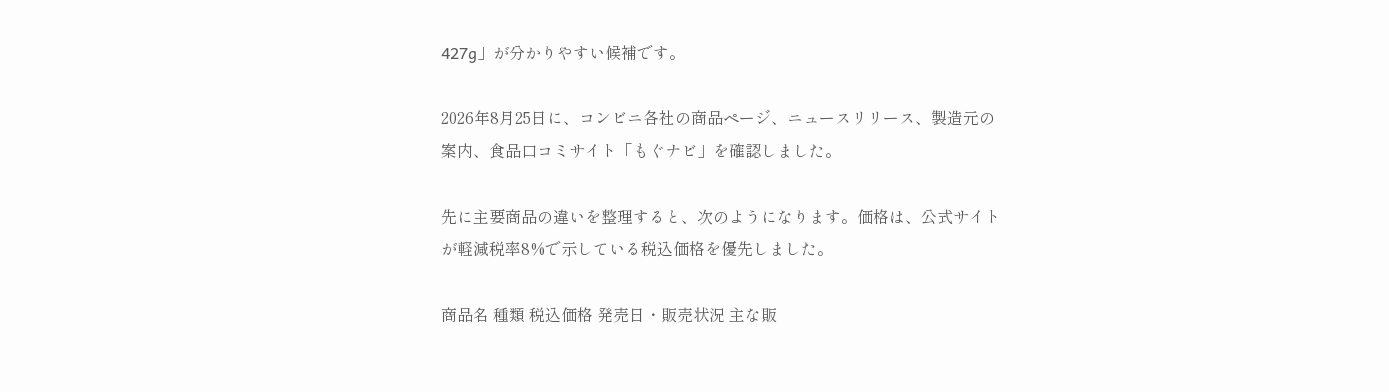427g」が分かりやすい候補です。

2026年8月25日に、コンビニ各社の商品ページ、ニュースリリース、製造元の案内、食品口コミサイト「もぐナビ」を確認しました。

先に主要商品の違いを整理すると、次のようになります。価格は、公式サイトが軽減税率8%で示している税込価格を優先しました。

商品名 種類 税込価格 発売日・販売状況 主な販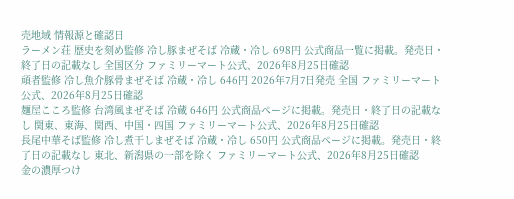売地域 情報源と確認日
ラーメン荘 歴史を刻め監修 冷し豚まぜそば 冷蔵・冷し 698円 公式商品一覧に掲載。発売日・終了日の記載なし 全国区分 ファミリーマート公式、2026年8月25日確認
頑者監修 冷し魚介豚骨まぜそば 冷蔵・冷し 646円 2026年7月7日発売 全国 ファミリーマート公式、2026年8月25日確認
麺屋こころ監修 台湾風まぜそば 冷蔵 646円 公式商品ページに掲載。発売日・終了日の記載なし 関東、東海、関西、中国・四国 ファミリーマート公式、2026年8月25日確認
長尾中華そば監修 冷し煮干しまぜそば 冷蔵・冷し 650円 公式商品ページに掲載。発売日・終了日の記載なし 東北、新潟県の一部を除く ファミリーマート公式、2026年8月25日確認
金の濃厚つけ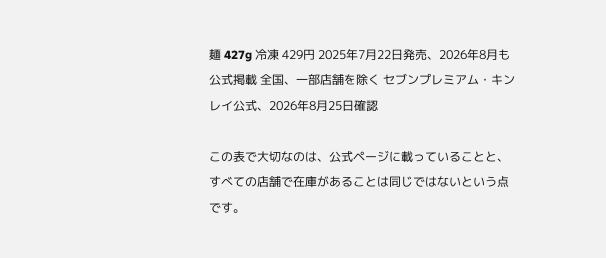麺 427g 冷凍 429円 2025年7月22日発売、2026年8月も公式掲載 全国、一部店舗を除く セブンプレミアム・キンレイ公式、2026年8月25日確認

この表で大切なのは、公式ページに載っていることと、すべての店舗で在庫があることは同じではないという点です。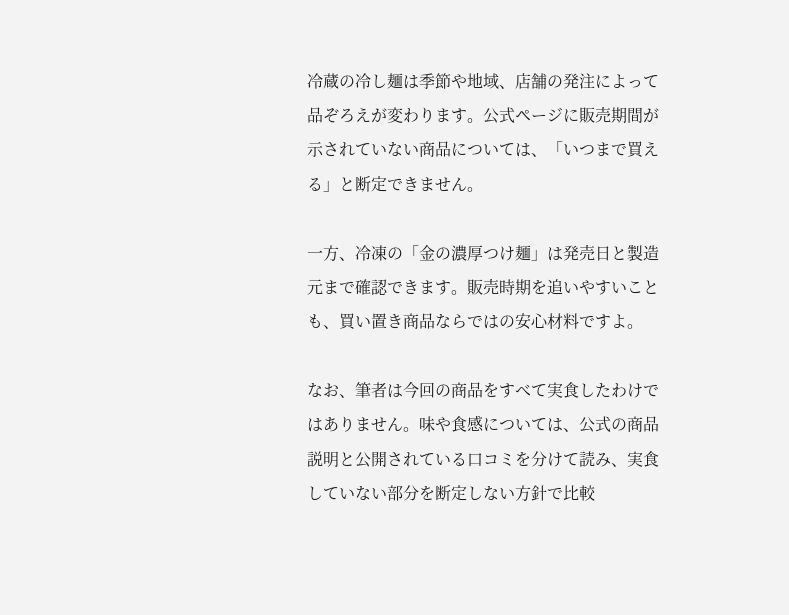冷蔵の冷し麺は季節や地域、店舗の発注によって品ぞろえが変わります。公式ページに販売期間が示されていない商品については、「いつまで買える」と断定できません。

一方、冷凍の「金の濃厚つけ麺」は発売日と製造元まで確認できます。販売時期を追いやすいことも、買い置き商品ならではの安心材料ですよ。

なお、筆者は今回の商品をすべて実食したわけではありません。味や食感については、公式の商品説明と公開されている口コミを分けて読み、実食していない部分を断定しない方針で比較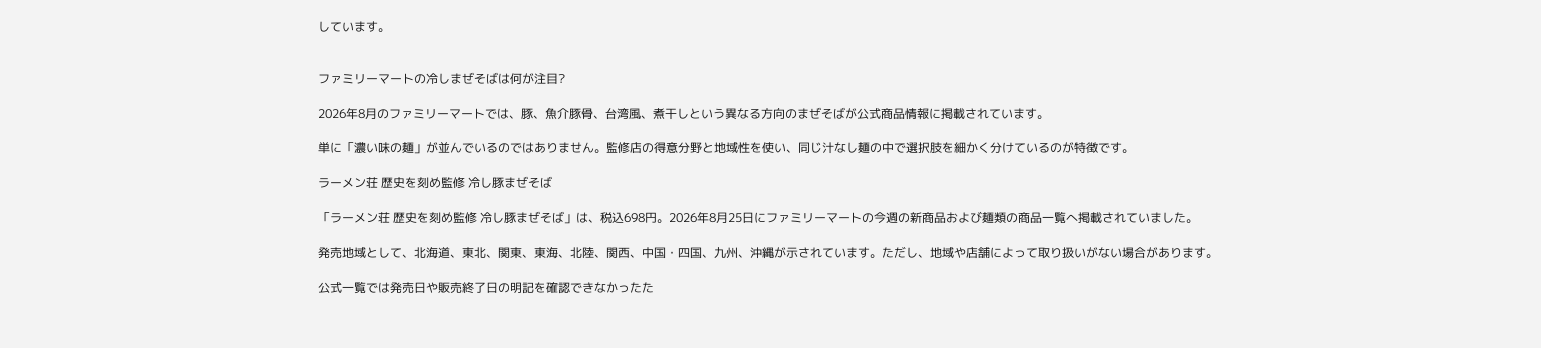しています。


ファミリーマートの冷しまぜそばは何が注目?

2026年8月のファミリーマートでは、豚、魚介豚骨、台湾風、煮干しという異なる方向のまぜそばが公式商品情報に掲載されています。

単に「濃い味の麺」が並んでいるのではありません。監修店の得意分野と地域性を使い、同じ汁なし麺の中で選択肢を細かく分けているのが特徴です。

ラーメン荘 歴史を刻め監修 冷し豚まぜそば

「ラーメン荘 歴史を刻め監修 冷し豚まぜそば」は、税込698円。2026年8月25日にファミリーマートの今週の新商品および麺類の商品一覧へ掲載されていました。

発売地域として、北海道、東北、関東、東海、北陸、関西、中国・四国、九州、沖縄が示されています。ただし、地域や店舗によって取り扱いがない場合があります。

公式一覧では発売日や販売終了日の明記を確認できなかったた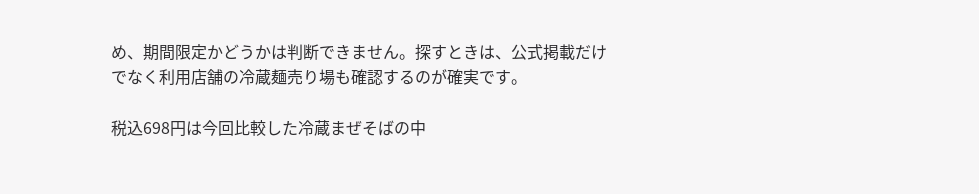め、期間限定かどうかは判断できません。探すときは、公式掲載だけでなく利用店舗の冷蔵麺売り場も確認するのが確実です。

税込698円は今回比較した冷蔵まぜそばの中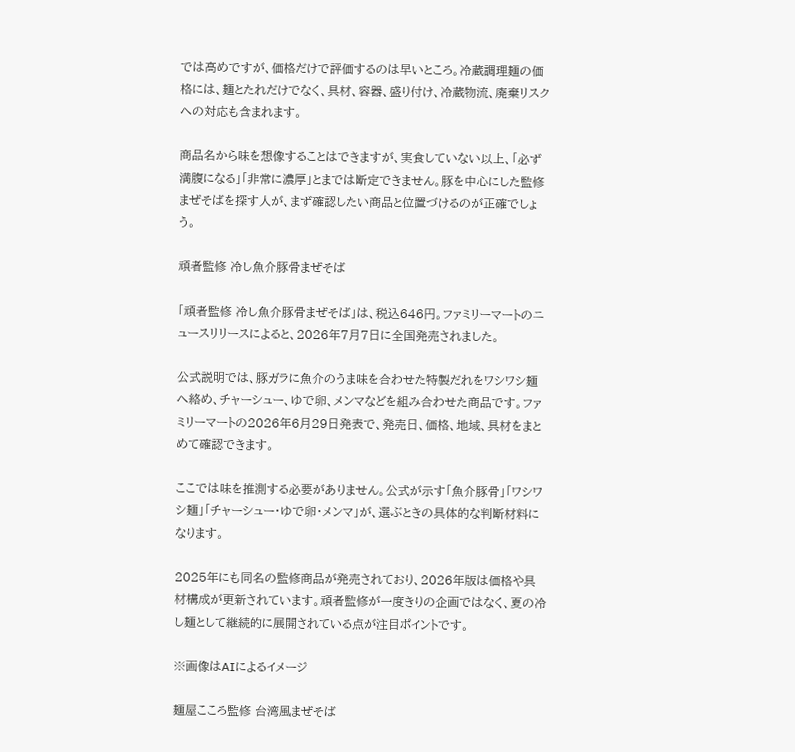では高めですが、価格だけで評価するのは早いところ。冷蔵調理麺の価格には、麺とたれだけでなく、具材、容器、盛り付け、冷蔵物流、廃棄リスクへの対応も含まれます。

商品名から味を想像することはできますが、実食していない以上、「必ず満腹になる」「非常に濃厚」とまでは断定できません。豚を中心にした監修まぜそばを探す人が、まず確認したい商品と位置づけるのが正確でしょう。

頑者監修 冷し魚介豚骨まぜそば

「頑者監修 冷し魚介豚骨まぜそば」は、税込646円。ファミリーマートのニュースリリースによると、2026年7月7日に全国発売されました。

公式説明では、豚ガラに魚介のうま味を合わせた特製だれをワシワシ麺へ絡め、チャーシュー、ゆで卵、メンマなどを組み合わせた商品です。ファミリーマートの2026年6月29日発表で、発売日、価格、地域、具材をまとめて確認できます。

ここでは味を推測する必要がありません。公式が示す「魚介豚骨」「ワシワシ麺」「チャーシュー・ゆで卵・メンマ」が、選ぶときの具体的な判断材料になります。

2025年にも同名の監修商品が発売されており、2026年版は価格や具材構成が更新されています。頑者監修が一度きりの企画ではなく、夏の冷し麺として継続的に展開されている点が注目ポイントです。

※画像はAIによるイメージ

麺屋こころ監修 台湾風まぜそば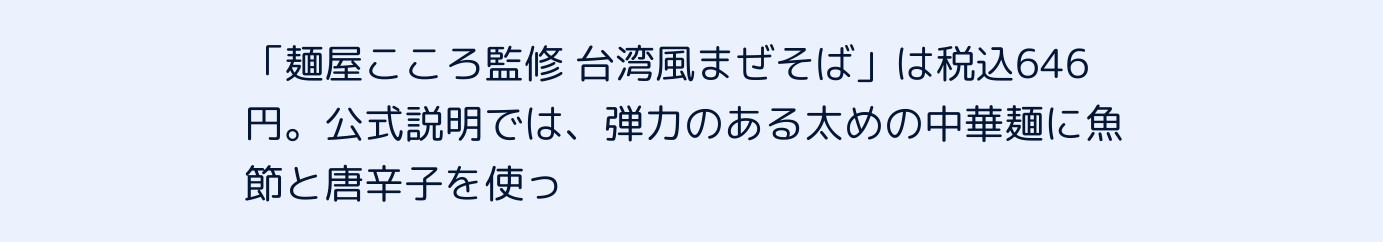「麺屋こころ監修 台湾風まぜそば」は税込646円。公式説明では、弾力のある太めの中華麺に魚節と唐辛子を使っ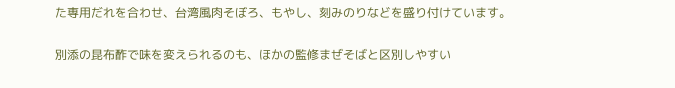た専用だれを合わせ、台湾風肉そぼろ、もやし、刻みのりなどを盛り付けています。

別添の昆布酢で味を変えられるのも、ほかの監修まぜそばと区別しやすい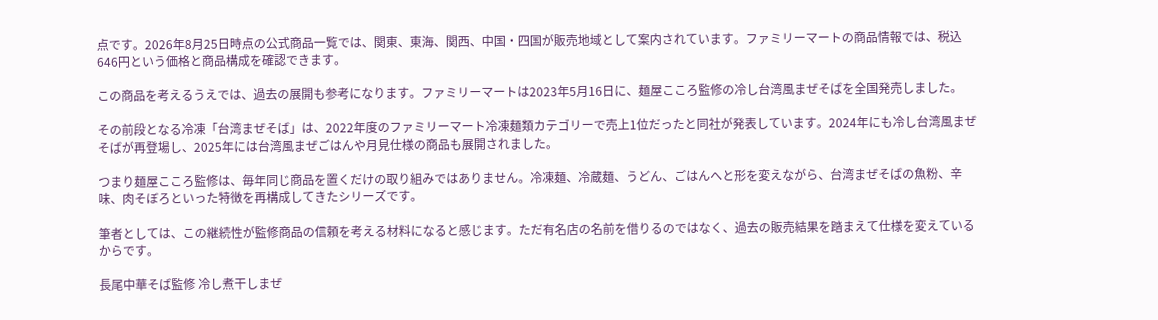点です。2026年8月25日時点の公式商品一覧では、関東、東海、関西、中国・四国が販売地域として案内されています。ファミリーマートの商品情報では、税込646円という価格と商品構成を確認できます。

この商品を考えるうえでは、過去の展開も参考になります。ファミリーマートは2023年5月16日に、麺屋こころ監修の冷し台湾風まぜそばを全国発売しました。

その前段となる冷凍「台湾まぜそば」は、2022年度のファミリーマート冷凍麺類カテゴリーで売上1位だったと同社が発表しています。2024年にも冷し台湾風まぜそばが再登場し、2025年には台湾風まぜごはんや月見仕様の商品も展開されました。

つまり麺屋こころ監修は、毎年同じ商品を置くだけの取り組みではありません。冷凍麺、冷蔵麺、うどん、ごはんへと形を変えながら、台湾まぜそばの魚粉、辛味、肉そぼろといった特徴を再構成してきたシリーズです。

筆者としては、この継続性が監修商品の信頼を考える材料になると感じます。ただ有名店の名前を借りるのではなく、過去の販売結果を踏まえて仕様を変えているからです。

長尾中華そば監修 冷し煮干しまぜ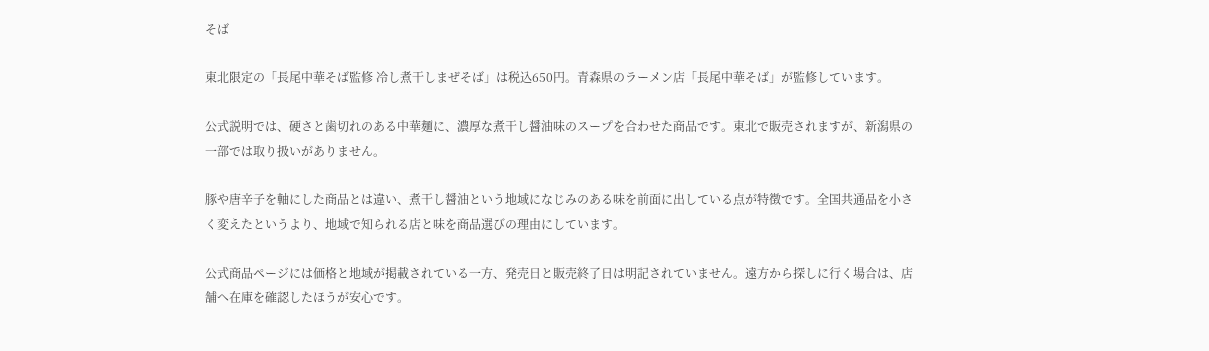そば

東北限定の「長尾中華そば監修 冷し煮干しまぜそば」は税込650円。青森県のラーメン店「長尾中華そば」が監修しています。

公式説明では、硬さと歯切れのある中華麺に、濃厚な煮干し醤油味のスープを合わせた商品です。東北で販売されますが、新潟県の一部では取り扱いがありません。

豚や唐辛子を軸にした商品とは違い、煮干し醤油という地域になじみのある味を前面に出している点が特徴です。全国共通品を小さく変えたというより、地域で知られる店と味を商品選びの理由にしています。

公式商品ページには価格と地域が掲載されている一方、発売日と販売終了日は明記されていません。遠方から探しに行く場合は、店舗へ在庫を確認したほうが安心です。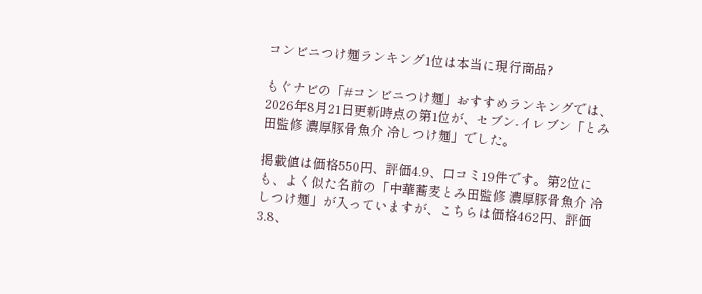コンビニつけ麺ランキング1位は本当に現行商品?

もぐナビの「#コンビニつけ麺」おすすめランキングでは、2026年8月21日更新時点の第1位が、セブン-イレブン「とみ田監修 濃厚豚骨魚介 冷しつけ麺」でした。

掲載値は価格550円、評価4.9、口コミ19件です。第2位にも、よく似た名前の「中華蕎麦とみ田監修 濃厚豚骨魚介 冷しつけ麺」が入っていますが、こちらは価格462円、評価3.8、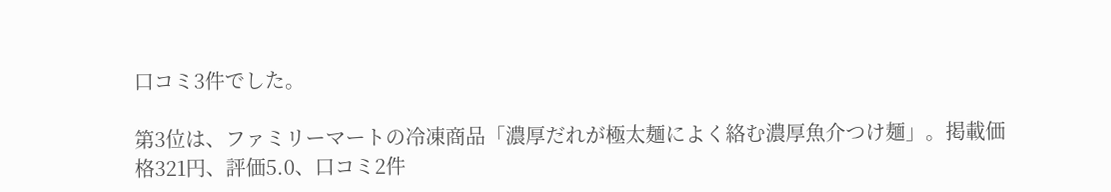口コミ3件でした。

第3位は、ファミリーマートの冷凍商品「濃厚だれが極太麺によく絡む濃厚魚介つけ麺」。掲載価格321円、評価5.0、口コミ2件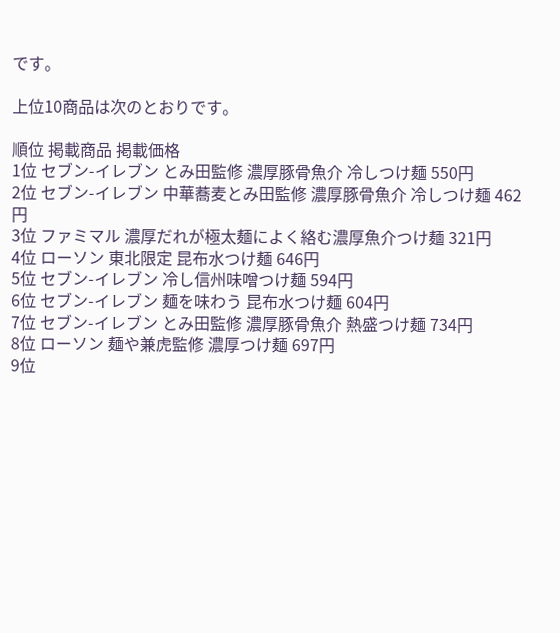です。

上位10商品は次のとおりです。

順位 掲載商品 掲載価格
1位 セブン-イレブン とみ田監修 濃厚豚骨魚介 冷しつけ麺 550円
2位 セブン-イレブン 中華蕎麦とみ田監修 濃厚豚骨魚介 冷しつけ麺 462円
3位 ファミマル 濃厚だれが極太麺によく絡む濃厚魚介つけ麺 321円
4位 ローソン 東北限定 昆布水つけ麺 646円
5位 セブン-イレブン 冷し信州味噌つけ麺 594円
6位 セブン-イレブン 麺を味わう 昆布水つけ麺 604円
7位 セブン-イレブン とみ田監修 濃厚豚骨魚介 熱盛つけ麺 734円
8位 ローソン 麺や兼虎監修 濃厚つけ麺 697円
9位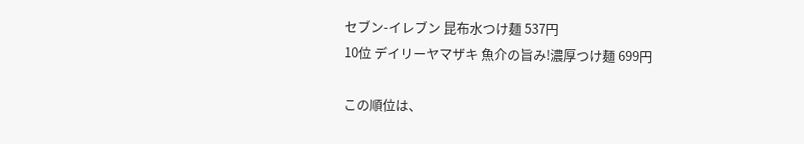セブン-イレブン 昆布水つけ麺 537円
10位 デイリーヤマザキ 魚介の旨み!濃厚つけ麺 699円

この順位は、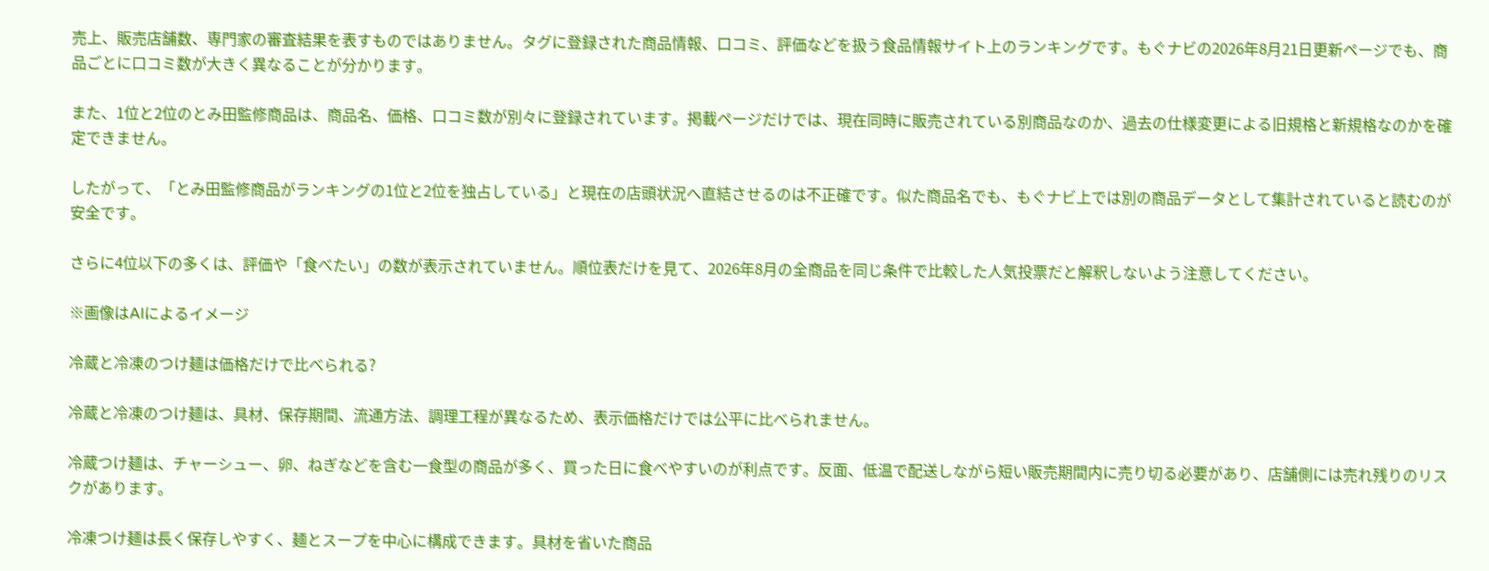売上、販売店舗数、専門家の審査結果を表すものではありません。タグに登録された商品情報、口コミ、評価などを扱う食品情報サイト上のランキングです。もぐナビの2026年8月21日更新ページでも、商品ごとに口コミ数が大きく異なることが分かります。

また、1位と2位のとみ田監修商品は、商品名、価格、口コミ数が別々に登録されています。掲載ページだけでは、現在同時に販売されている別商品なのか、過去の仕様変更による旧規格と新規格なのかを確定できません。

したがって、「とみ田監修商品がランキングの1位と2位を独占している」と現在の店頭状況へ直結させるのは不正確です。似た商品名でも、もぐナビ上では別の商品データとして集計されていると読むのが安全です。

さらに4位以下の多くは、評価や「食べたい」の数が表示されていません。順位表だけを見て、2026年8月の全商品を同じ条件で比較した人気投票だと解釈しないよう注意してください。

※画像はAIによるイメージ

冷蔵と冷凍のつけ麺は価格だけで比べられる?

冷蔵と冷凍のつけ麺は、具材、保存期間、流通方法、調理工程が異なるため、表示価格だけでは公平に比べられません。

冷蔵つけ麺は、チャーシュー、卵、ねぎなどを含む一食型の商品が多く、買った日に食べやすいのが利点です。反面、低温で配送しながら短い販売期間内に売り切る必要があり、店舗側には売れ残りのリスクがあります。

冷凍つけ麺は長く保存しやすく、麺とスープを中心に構成できます。具材を省いた商品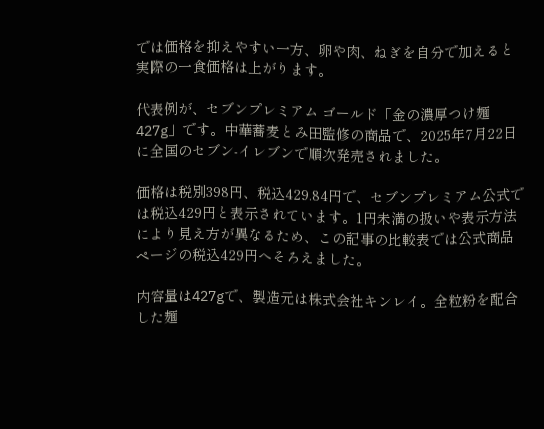では価格を抑えやすい一方、卵や肉、ねぎを自分で加えると実際の一食価格は上がります。

代表例が、セブンプレミアム ゴールド「金の濃厚つけ麺 427g」です。中華蕎麦とみ田監修の商品で、2025年7月22日に全国のセブン-イレブンで順次発売されました。

価格は税別398円、税込429.84円で、セブンプレミアム公式では税込429円と表示されています。1円未満の扱いや表示方法により見え方が異なるため、この記事の比較表では公式商品ページの税込429円へそろえました。

内容量は427gで、製造元は株式会社キンレイ。全粒粉を配合した麺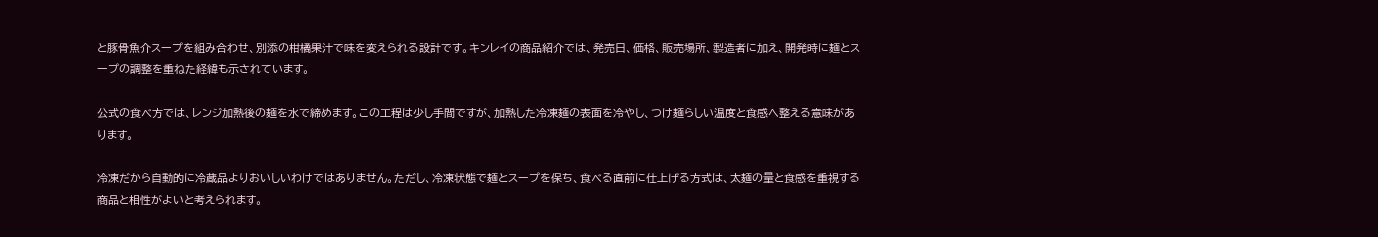と豚骨魚介スープを組み合わせ、別添の柑橘果汁で味を変えられる設計です。キンレイの商品紹介では、発売日、価格、販売場所、製造者に加え、開発時に麺とスープの調整を重ねた経緯も示されています。

公式の食べ方では、レンジ加熱後の麺を水で締めます。この工程は少し手間ですが、加熱した冷凍麺の表面を冷やし、つけ麺らしい温度と食感へ整える意味があります。

冷凍だから自動的に冷蔵品よりおいしいわけではありません。ただし、冷凍状態で麺とスープを保ち、食べる直前に仕上げる方式は、太麺の量と食感を重視する商品と相性がよいと考えられます。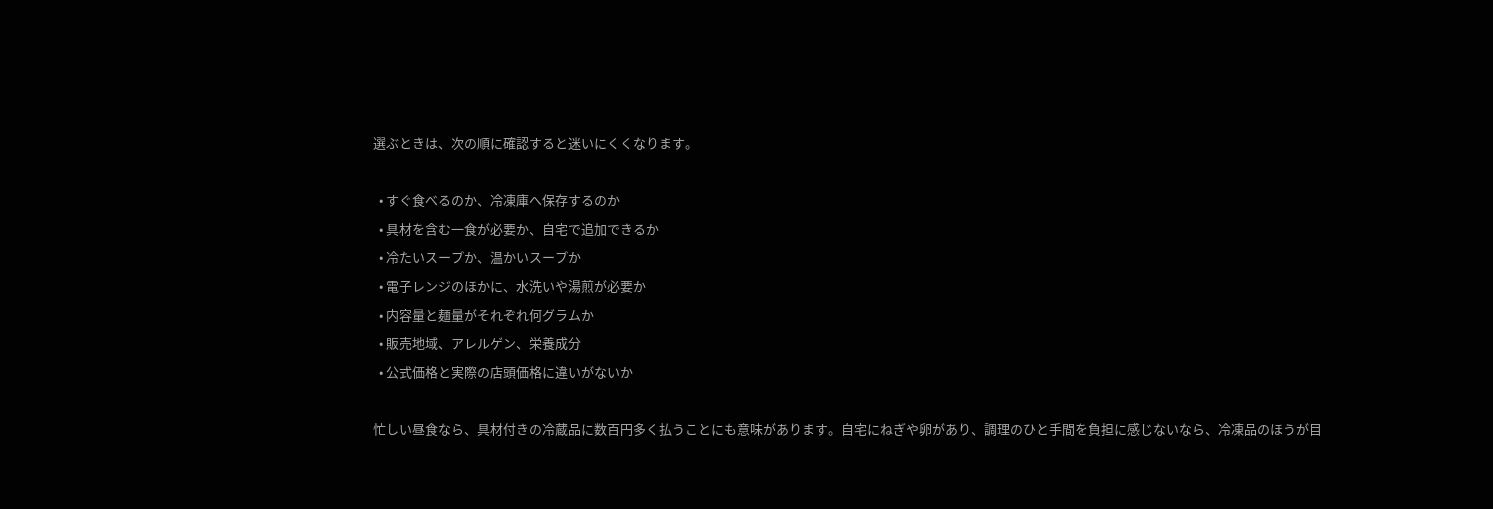選ぶときは、次の順に確認すると迷いにくくなります。

  • すぐ食べるのか、冷凍庫へ保存するのか
  • 具材を含む一食が必要か、自宅で追加できるか
  • 冷たいスープか、温かいスープか
  • 電子レンジのほかに、水洗いや湯煎が必要か
  • 内容量と麺量がそれぞれ何グラムか
  • 販売地域、アレルゲン、栄養成分
  • 公式価格と実際の店頭価格に違いがないか

忙しい昼食なら、具材付きの冷蔵品に数百円多く払うことにも意味があります。自宅にねぎや卵があり、調理のひと手間を負担に感じないなら、冷凍品のほうが目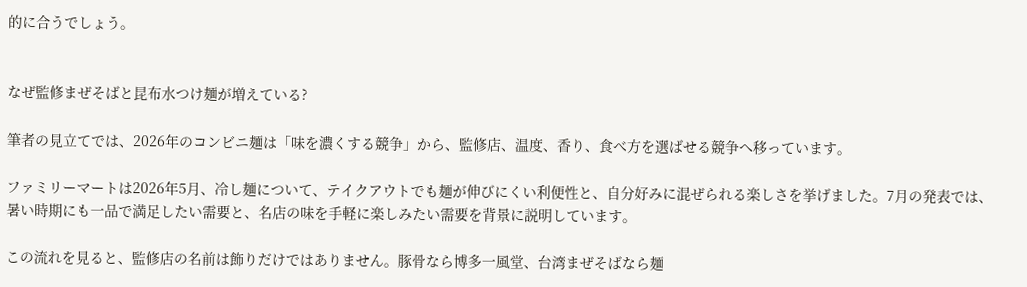的に合うでしょう。


なぜ監修まぜそばと昆布水つけ麺が増えている?

筆者の見立てでは、2026年のコンビニ麺は「味を濃くする競争」から、監修店、温度、香り、食べ方を選ばせる競争へ移っています。

ファミリーマートは2026年5月、冷し麺について、テイクアウトでも麺が伸びにくい利便性と、自分好みに混ぜられる楽しさを挙げました。7月の発表では、暑い時期にも一品で満足したい需要と、名店の味を手軽に楽しみたい需要を背景に説明しています。

この流れを見ると、監修店の名前は飾りだけではありません。豚骨なら博多一風堂、台湾まぜそばなら麺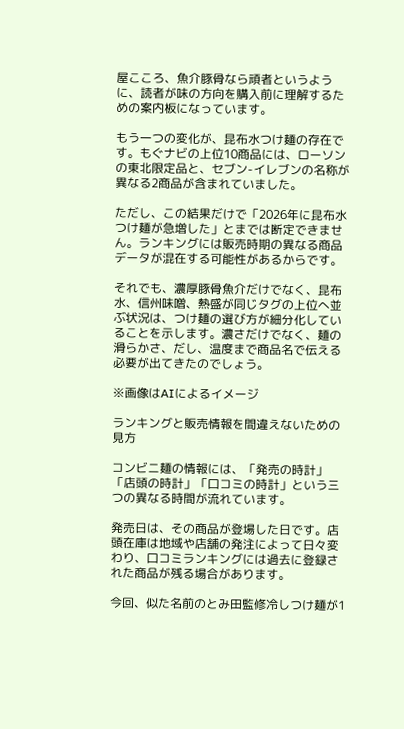屋こころ、魚介豚骨なら頑者というように、読者が味の方向を購入前に理解するための案内板になっています。

もう一つの変化が、昆布水つけ麺の存在です。もぐナビの上位10商品には、ローソンの東北限定品と、セブン-イレブンの名称が異なる2商品が含まれていました。

ただし、この結果だけで「2026年に昆布水つけ麺が急増した」とまでは断定できません。ランキングには販売時期の異なる商品データが混在する可能性があるからです。

それでも、濃厚豚骨魚介だけでなく、昆布水、信州味噌、熱盛が同じタグの上位へ並ぶ状況は、つけ麺の選び方が細分化していることを示します。濃さだけでなく、麺の滑らかさ、だし、温度まで商品名で伝える必要が出てきたのでしょう。

※画像はAIによるイメージ

ランキングと販売情報を間違えないための見方

コンビニ麺の情報には、「発売の時計」「店頭の時計」「口コミの時計」という三つの異なる時間が流れています。

発売日は、その商品が登場した日です。店頭在庫は地域や店舗の発注によって日々変わり、口コミランキングには過去に登録された商品が残る場合があります。

今回、似た名前のとみ田監修冷しつけ麺が1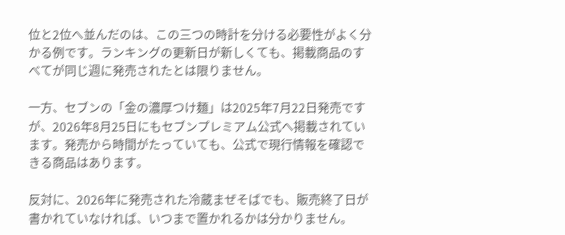位と2位へ並んだのは、この三つの時計を分ける必要性がよく分かる例です。ランキングの更新日が新しくても、掲載商品のすべてが同じ週に発売されたとは限りません。

一方、セブンの「金の濃厚つけ麺」は2025年7月22日発売ですが、2026年8月25日にもセブンプレミアム公式へ掲載されています。発売から時間がたっていても、公式で現行情報を確認できる商品はあります。

反対に、2026年に発売された冷蔵まぜそばでも、販売終了日が書かれていなければ、いつまで置かれるかは分かりません。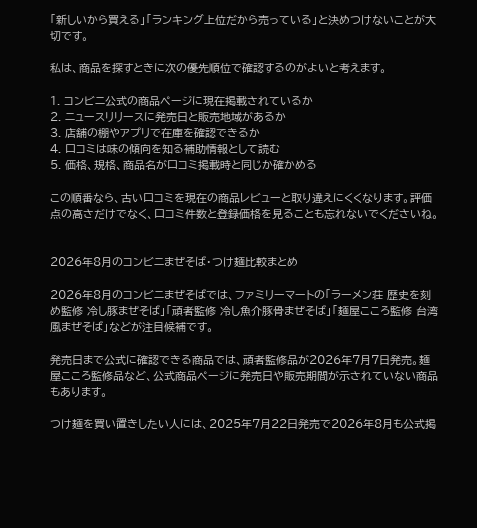「新しいから買える」「ランキング上位だから売っている」と決めつけないことが大切です。

私は、商品を探すときに次の優先順位で確認するのがよいと考えます。

1. コンビニ公式の商品ページに現在掲載されているか
2. ニュースリリースに発売日と販売地域があるか
3. 店舗の棚やアプリで在庫を確認できるか
4. 口コミは味の傾向を知る補助情報として読む
5. 価格、規格、商品名が口コミ掲載時と同じか確かめる

この順番なら、古い口コミを現在の商品レビューと取り違えにくくなります。評価点の高さだけでなく、口コミ件数と登録価格を見ることも忘れないでくださいね。


2026年8月のコンビニまぜそば・つけ麺比較まとめ

2026年8月のコンビニまぜそばでは、ファミリーマートの「ラーメン荘 歴史を刻め監修 冷し豚まぜそば」「頑者監修 冷し魚介豚骨まぜそば」「麺屋こころ監修 台湾風まぜそば」などが注目候補です。

発売日まで公式に確認できる商品では、頑者監修品が2026年7月7日発売。麺屋こころ監修品など、公式商品ページに発売日や販売期間が示されていない商品もあります。

つけ麺を買い置きしたい人には、2025年7月22日発売で2026年8月も公式掲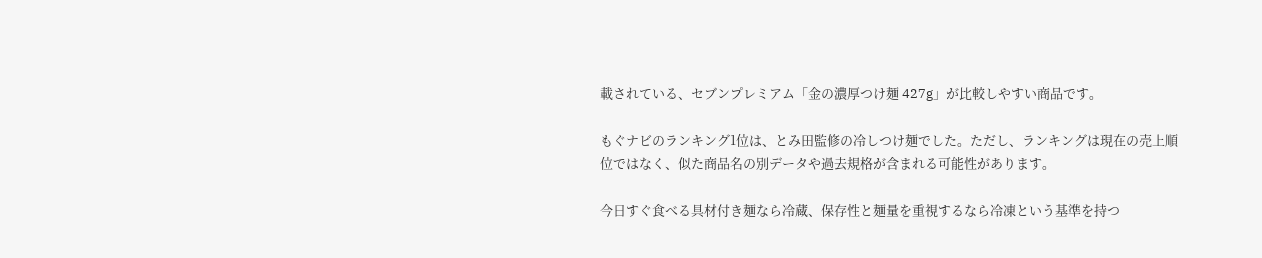載されている、セブンプレミアム「金の濃厚つけ麺 427g」が比較しやすい商品です。

もぐナビのランキング1位は、とみ田監修の冷しつけ麺でした。ただし、ランキングは現在の売上順位ではなく、似た商品名の別データや過去規格が含まれる可能性があります。

今日すぐ食べる具材付き麺なら冷蔵、保存性と麺量を重視するなら冷凍という基準を持つ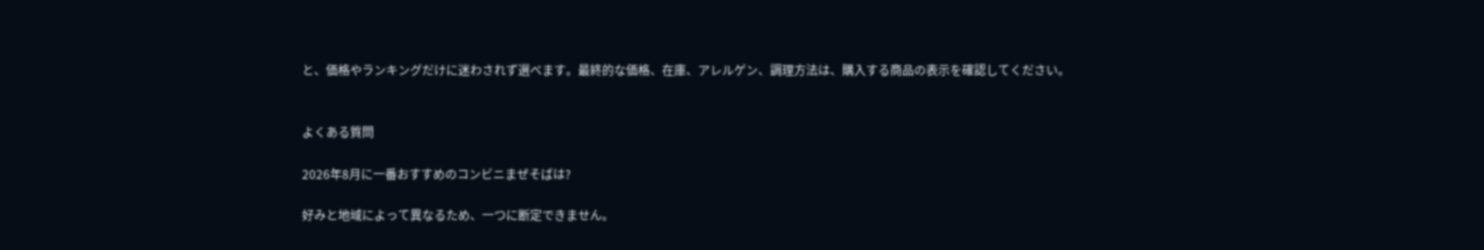と、価格やランキングだけに迷わされず選べます。最終的な価格、在庫、アレルゲン、調理方法は、購入する商品の表示を確認してください。


よくある質問

2026年8月に一番おすすめのコンビニまぜそばは?

好みと地域によって異なるため、一つに断定できません。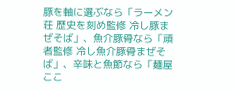豚を軸に選ぶなら「ラーメン荘 歴史を刻め監修 冷し豚まぜそば」、魚介豚骨なら「頑者監修 冷し魚介豚骨まぜそば」、辛味と魚節なら「麺屋ここ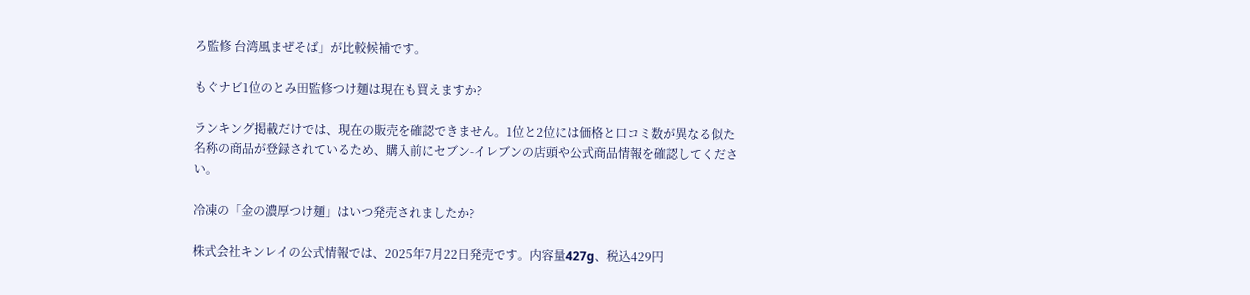ろ監修 台湾風まぜそば」が比較候補です。

もぐナビ1位のとみ田監修つけ麺は現在も買えますか?

ランキング掲載だけでは、現在の販売を確認できません。1位と2位には価格と口コミ数が異なる似た名称の商品が登録されているため、購入前にセブン-イレブンの店頭や公式商品情報を確認してください。

冷凍の「金の濃厚つけ麺」はいつ発売されましたか?

株式会社キンレイの公式情報では、2025年7月22日発売です。内容量427g、税込429円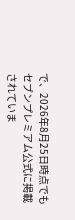で、2026年8月25日時点でもセブンプレミアム公式に掲載されていま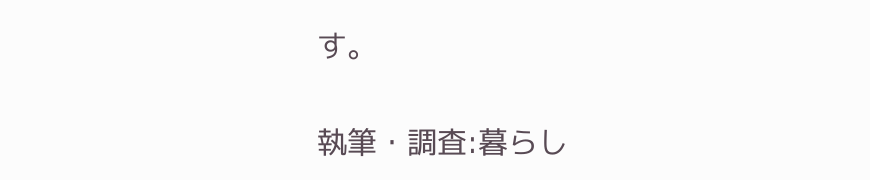す。

執筆・調査:暮らし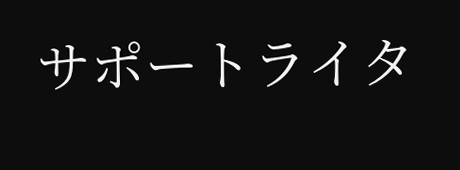サポートライタ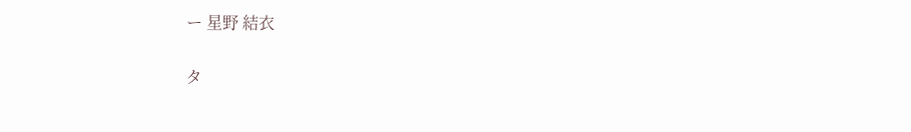ー 星野 結衣

タ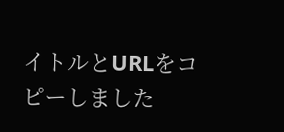イトルとURLをコピーしました